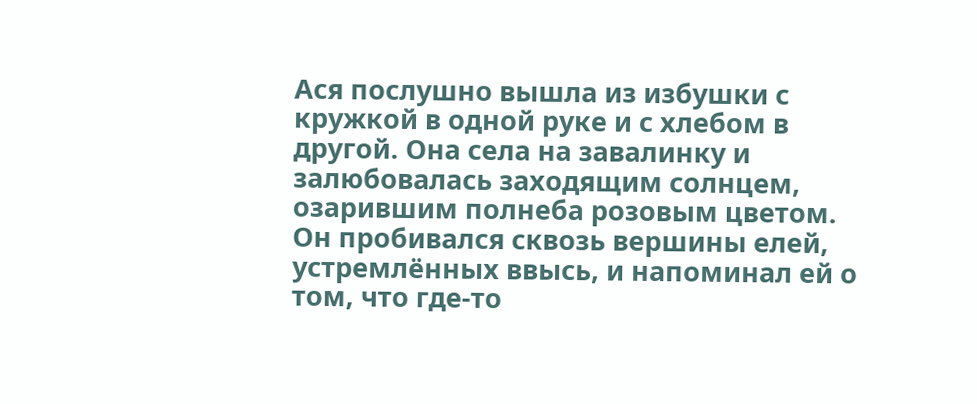Ася послушно вышла из избушки с кружкой в одной руке и с хлебом в другой. Она села на завалинку и залюбовалась заходящим солнцем, озарившим полнеба розовым цветом. Он пробивался сквозь вершины елей, устремлённых ввысь, и напоминал ей о том, что где-то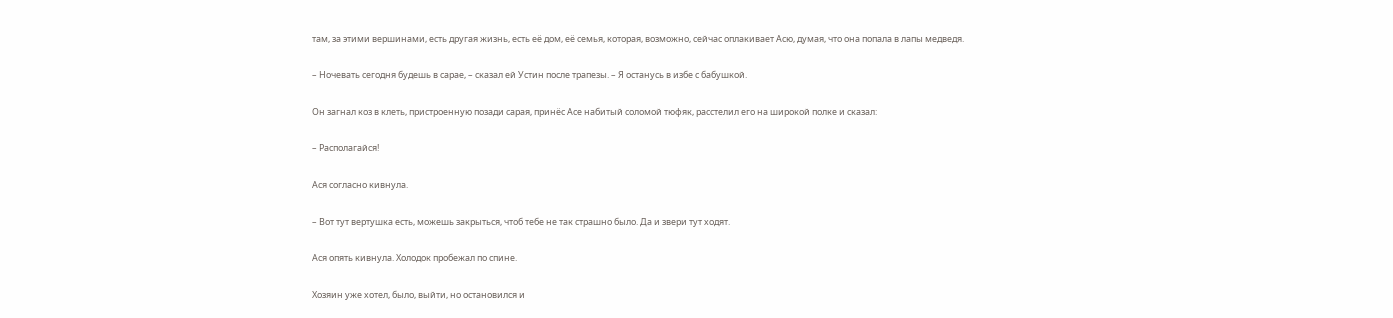там, за этими вершинами, есть другая жизнь, есть её дом, её семья, которая, возможно, сейчас оплакивает Асю, думая, что она попала в лапы медведя.

– Ночевать сегодня будешь в сарае, – сказал ей Устин после трапезы. – Я останусь в избе с бабушкой.

Он загнал коз в клеть, пристроенную позади сарая, принёс Асе набитый соломой тюфяк, расстелил его на широкой полке и сказал:

– Располагайся!

Ася согласно кивнула.

– Вот тут вертушка есть, можешь закрыться, чтоб тебе не так страшно было. Да и звери тут ходят.

Ася опять кивнула. Холодок пробежал по спине.

Хозяин уже хотел, было, выйти, но остановился и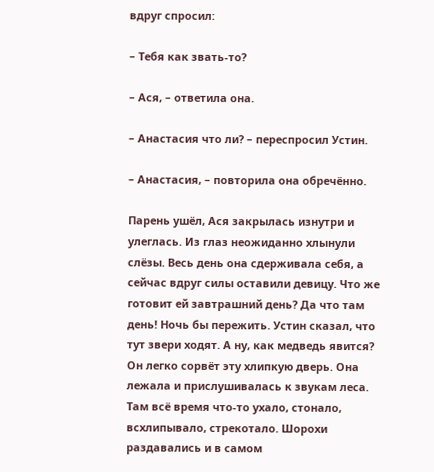вдруг спросил:

– Тебя как звать-то?

– Ася, – ответила она.

– Анастасия что ли? – переспросил Устин.

– Анастасия, – повторила она обречённо.

Парень ушёл, Ася закрылась изнутри и улеглась. Из глаз неожиданно хлынули слёзы. Весь день она сдерживала себя, а сейчас вдруг силы оставили девицу. Что же готовит ей завтрашний день? Да что там день! Ночь бы пережить. Устин сказал, что тут звери ходят. А ну, как медведь явится? Он легко сорвёт эту хлипкую дверь. Она лежала и прислушивалась к звукам леса. Там всё время что-то ухало, стонало, всхлипывало, стрекотало. Шорохи раздавались и в самом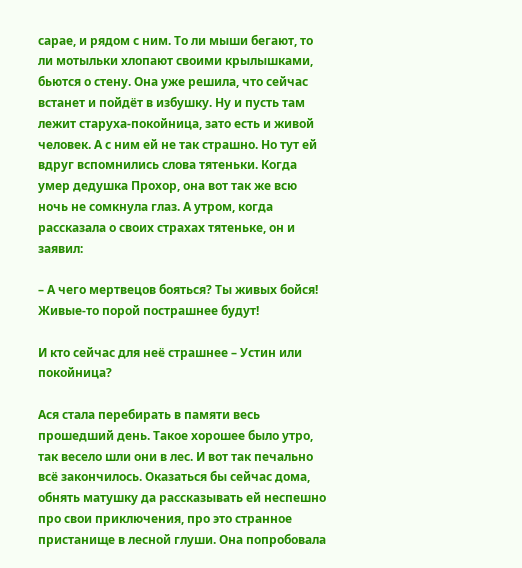сарае, и рядом с ним. То ли мыши бегают, то ли мотыльки хлопают своими крылышками, бьются о стену. Она уже решила, что сейчас встанет и пойдёт в избушку. Ну и пусть там лежит старуха-покойница, зато есть и живой человек. А с ним ей не так страшно. Но тут ей вдруг вспомнились слова тятеньки. Когда умер дедушка Прохор, она вот так же всю ночь не сомкнула глаз. А утром, когда рассказала о своих страхах тятеньке, он и заявил:

– А чего мертвецов бояться? Ты живых бойся! Живые-то порой пострашнее будут!

И кто сейчас для неё страшнее – Устин или покойница?

Ася стала перебирать в памяти весь прошедший день. Такое хорошее было утро, так весело шли они в лес. И вот так печально всё закончилось. Оказаться бы сейчас дома, обнять матушку да рассказывать ей неспешно про свои приключения, про это странное пристанище в лесной глуши. Она попробовала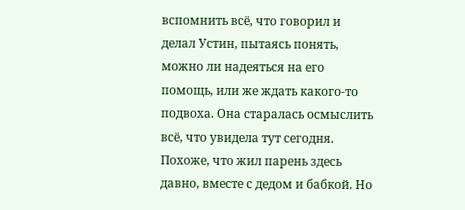вспомнить всё, что говорил и делал Устин, пытаясь понять, можно ли надеяться на его помощь, или же ждать какого-то подвоха. Она старалась осмыслить всё, что увидела тут сегодня. Похоже, что жил парень здесь давно, вместе с дедом и бабкой. Но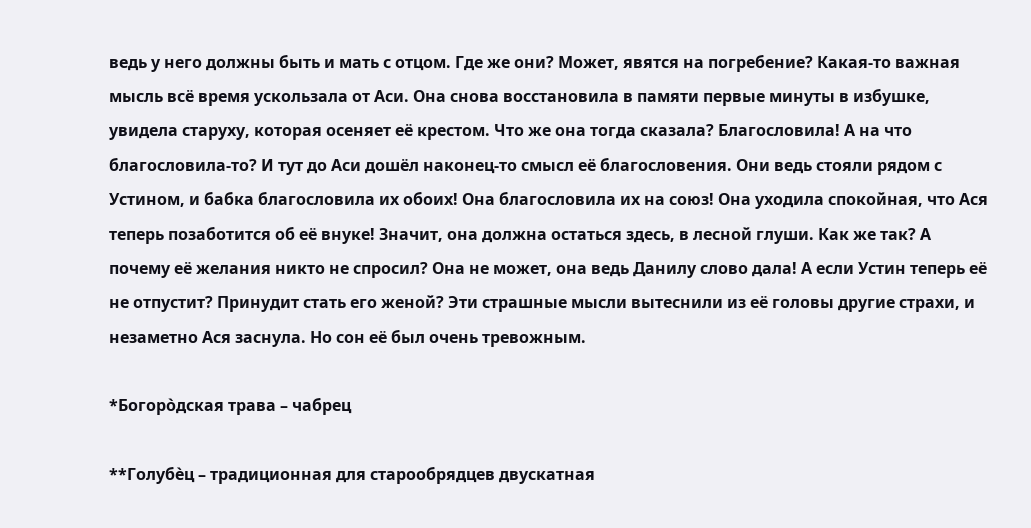ведь у него должны быть и мать с отцом. Где же они? Может, явятся на погребение? Какая-то важная мысль всё время ускользала от Аси. Она снова восстановила в памяти первые минуты в избушке, увидела старуху, которая осеняет её крестом. Что же она тогда сказала? Благословила! А на что благословила-то? И тут до Аси дошёл наконец-то смысл её благословения. Они ведь стояли рядом с Устином, и бабка благословила их обоих! Она благословила их на союз! Она уходила спокойная, что Ася теперь позаботится об её внуке! Значит, она должна остаться здесь, в лесной глуши. Как же так? А почему её желания никто не спросил? Она не может, она ведь Данилу слово дала! А если Устин теперь её не отпустит? Принудит стать его женой? Эти страшные мысли вытеснили из её головы другие страхи, и незаметно Ася заснула. Но сон её был очень тревожным.

*Богоро̀дская трава – чабрец

**Голубѐц – традиционная для старообрядцев двускатная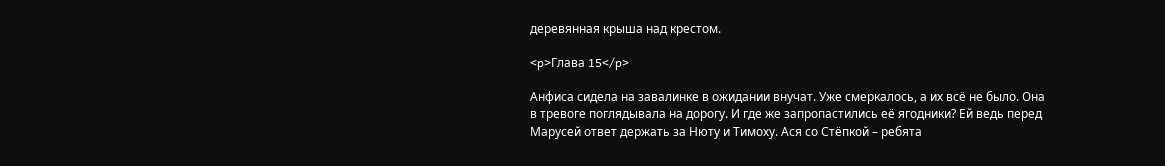деревянная крыша над крестом.

<p>Глава 15</p>

Анфиса сидела на завалинке в ожидании внучат. Уже смеркалось, а их всё не было. Она в тревоге поглядывала на дорогу. И где же запропастились её ягодники? Ей ведь перед Марусей ответ держать за Нюту и Тимоху. Ася со Стёпкой – ребята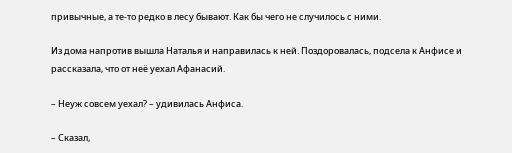привычные, а те-то редко в лесу бывают. Как бы чего не случилось с ними.

Из дома напротив вышла Наталья и направилась к ней. Поздоровалась, подсела к Анфисе и рассказала, что от неё уехал Афанасий.

– Неуж совсем уехал? – удивилась Анфиса.

– Сказал,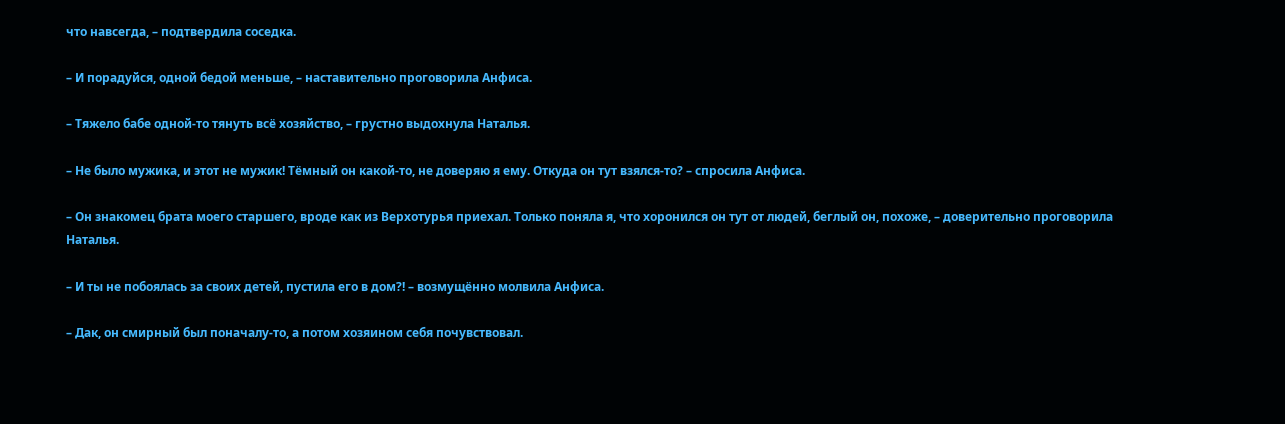что навсегда, – подтвердила соседка.

– И порадуйся, одной бедой меньше, – наставительно проговорила Анфиса.

– Тяжело бабе одной-то тянуть всё хозяйство, – грустно выдохнула Наталья.

– Не было мужика, и этот не мужик! Тёмный он какой-то, не доверяю я ему. Откуда он тут взялся-то? – спросила Анфиса.

– Он знакомец брата моего старшего, вроде как из Верхотурья приехал. Только поняла я, что хоронился он тут от людей, беглый он, похоже, – доверительно проговорила Наталья.

– И ты не побоялась за своих детей, пустила его в дом?! – возмущённо молвила Анфиса.

– Дак, он смирный был поначалу-то, а потом хозяином себя почувствовал.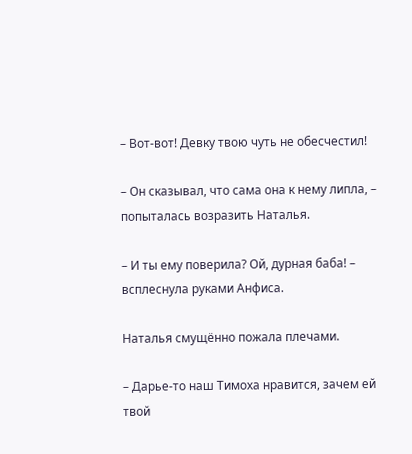– Вот-вот! Девку твою чуть не обесчестил!

– Он сказывал, что сама она к нему липла, – попыталась возразить Наталья.

– И ты ему поверила? Ой, дурная баба! – всплеснула руками Анфиса.

Наталья смущённо пожала плечами.

– Дарье-то наш Тимоха нравится, зачем ей твой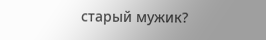старый мужик?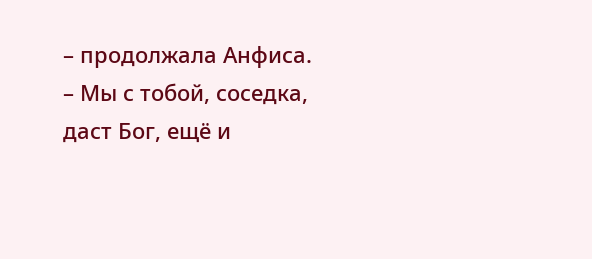– продолжала Анфиса. – Мы с тобой, соседка, даст Бог, ещё и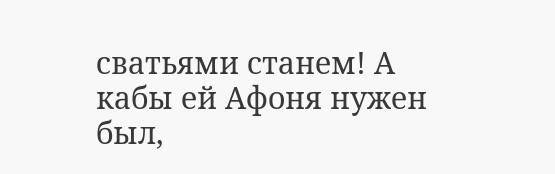сватьями станем! А кабы ей Афоня нужен был,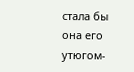стала бы она его утюгом-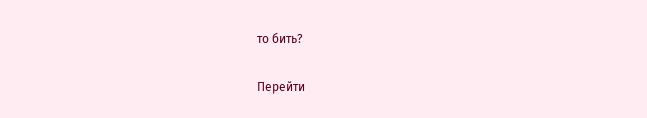то бить?

Перейти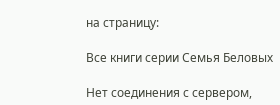на страницу:

Все книги серии Семья Беловых

Нет соединения с сервером,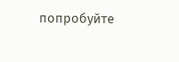попробуйте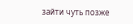зайти чуть позже